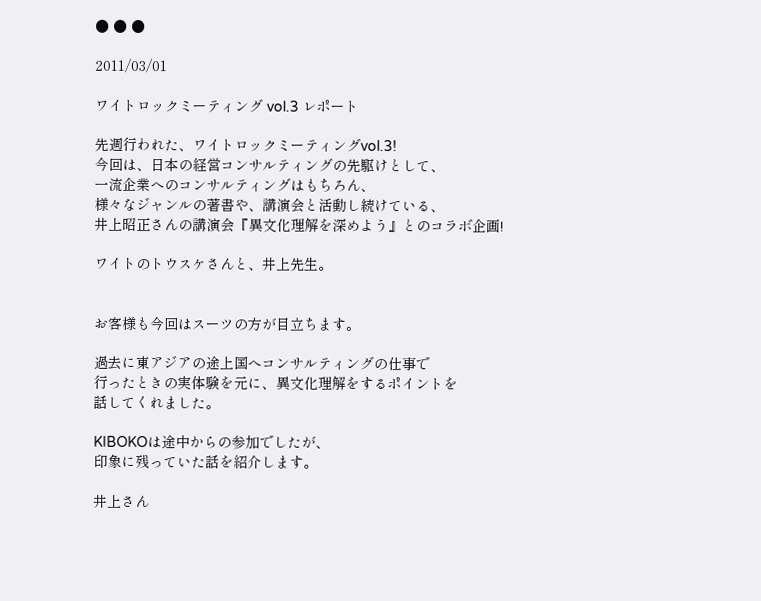● ● ●

2011/03/01

ワイトロックミーティング vol.3 レポート

先週行われた、ワイトロックミーティングvol.3!
今回は、日本の経営コンサルティングの先駆けとして、
一流企業へのコンサルティングはもちろん、
様々なジャンルの著書や、講演会と活動し続けている、
井上昭正さんの講演会『異文化理解を深めよう』とのコラボ企画!

ワイトのトウスケさんと、井上先生。


お客様も今回はスーツの方が目立ちます。

過去に東アジアの途上国へコンサルティングの仕事で
行ったときの実体験を元に、異文化理解をするポイントを
話してくれました。

KIBOKOは途中からの参加でしたが、
印象に残っていた話を紹介します。

井上さん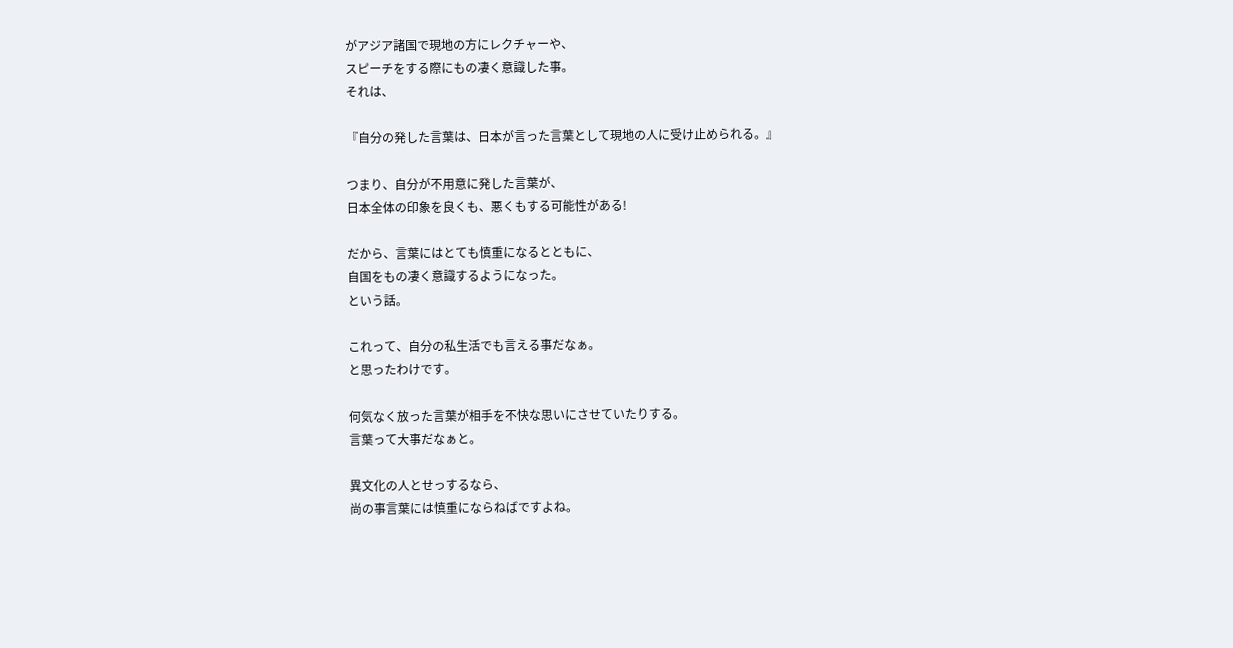がアジア諸国で現地の方にレクチャーや、
スピーチをする際にもの凄く意識した事。
それは、

『自分の発した言葉は、日本が言った言葉として現地の人に受け止められる。』

つまり、自分が不用意に発した言葉が、
日本全体の印象を良くも、悪くもする可能性がある!

だから、言葉にはとても慎重になるとともに、
自国をもの凄く意識するようになった。
という話。

これって、自分の私生活でも言える事だなぁ。
と思ったわけです。

何気なく放った言葉が相手を不快な思いにさせていたりする。
言葉って大事だなぁと。

異文化の人とせっするなら、
尚の事言葉には慎重にならねばですよね。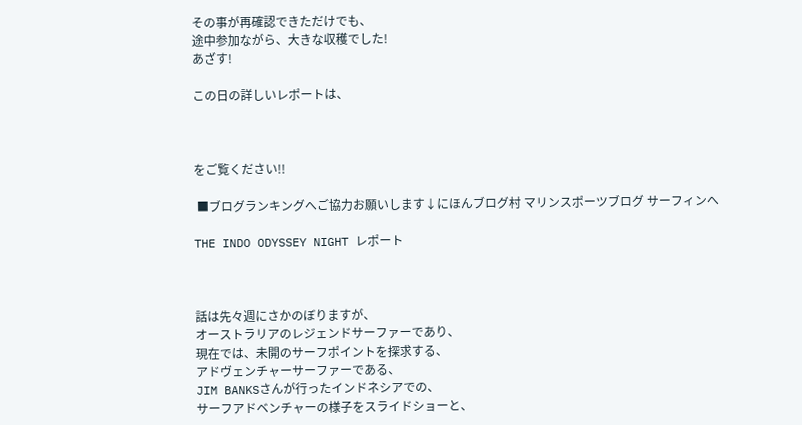その事が再確認できただけでも、
途中参加ながら、大きな収穫でした!
あざす!

この日の詳しいレポートは、



をご覧ください!!

 ■ブログランキングへご協力お願いします↓にほんブログ村 マリンスポーツブログ サーフィンへ

THE INDO ODYSSEY NIGHT レポート



話は先々週にさかのぼりますが、
オーストラリアのレジェンドサーファーであり、
現在では、未開のサーフポイントを探求する、
アドヴェンチャーサーファーである、
JIM BANKSさんが行ったインドネシアでの、
サーフアドベンチャーの様子をスライドショーと、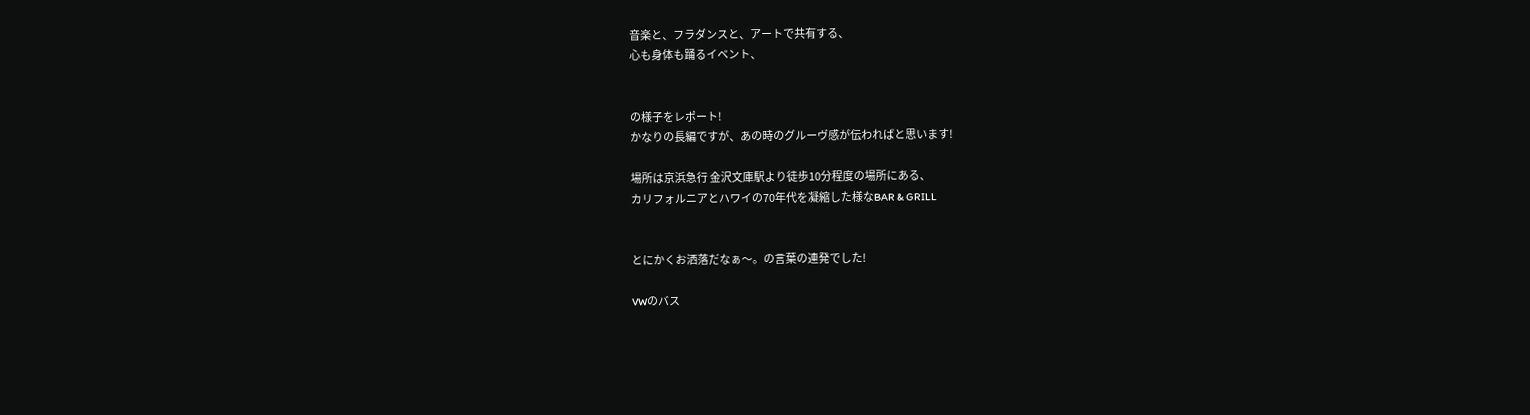音楽と、フラダンスと、アートで共有する、
心も身体も踊るイベント、


の様子をレポート!
かなりの長編ですが、あの時のグルーヴ感が伝わればと思います!

場所は京浜急行 金沢文庫駅より徒歩10分程度の場所にある、
カリフォルニアとハワイの70年代を凝縮した様なBAR & GRILL


とにかくお洒落だなぁ〜。の言葉の連発でした!

VWのバス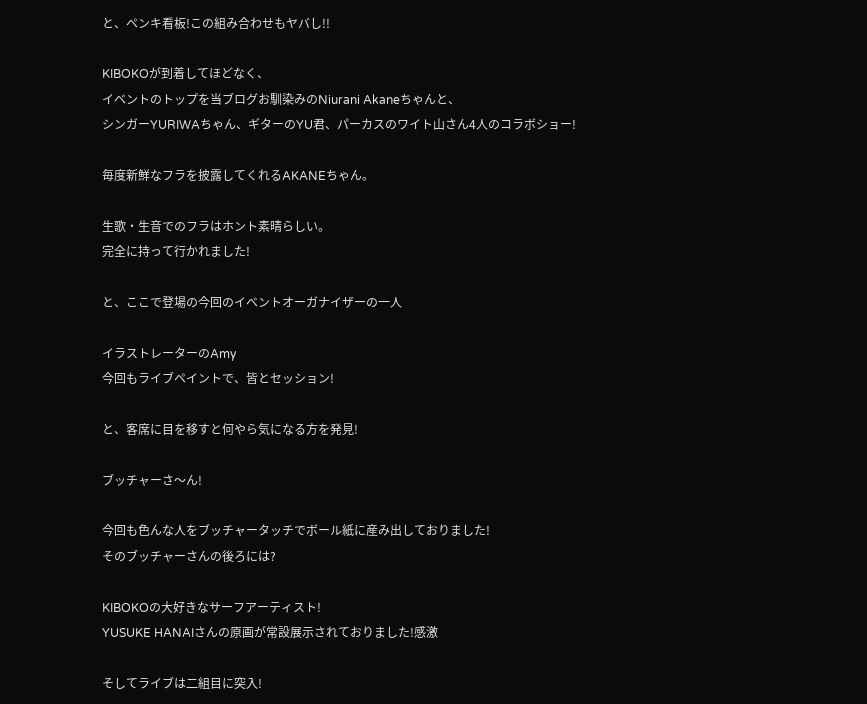と、ペンキ看板!この組み合わせもヤバし!!

KIBOKOが到着してほどなく、
イベントのトップを当ブログお馴染みのNiurani Akaneちゃんと、
シンガーYURIWAちゃん、ギターのYU君、パーカスのワイト山さん4人のコラボショー!

毎度新鮮なフラを披露してくれるAKANEちゃん。

生歌・生音でのフラはホント素晴らしい。
完全に持って行かれました!

と、ここで登場の今回のイベントオーガナイザーの一人

イラストレーターのAmy
今回もライブペイントで、皆とセッション!

と、客席に目を移すと何やら気になる方を発見!

ブッチャーさ〜ん!

今回も色んな人をブッチャータッチでボール紙に産み出しておりました!
そのブッチャーさんの後ろには?

KIBOKOの大好きなサーフアーティスト!
YUSUKE HANAIさんの原画が常設展示されておりました!感激

そしてライブは二組目に突入!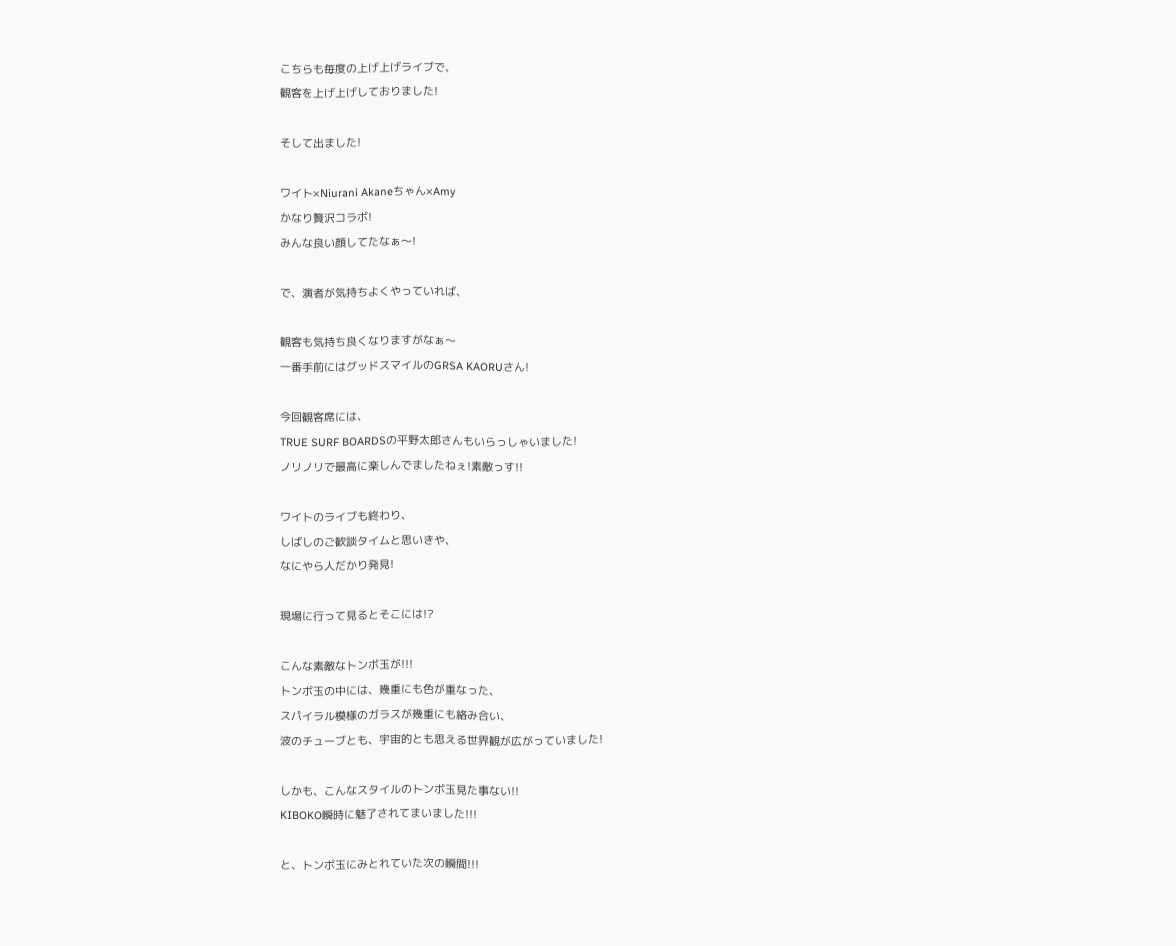こちらも毎度の上げ上げライブで、
観客を上げ上げしておりました!

そして出ました!

ワイト×Niurani Akaneちゃん×Amy
かなり贅沢コラボ!
みんな良い顔してたなぁ〜!

で、演者が気持ちよくやっていれば、

観客も気持ち良くなりますがなぁ〜
一番手前にはグッドスマイルのGRSA KAORUさん!

今回観客席には、
TRUE SURF BOARDSの平野太郎さんもいらっしゃいました!
ノリノリで最高に楽しんでましたねぇ!素敵っす!!

ワイトのライブも終わり、
しばしのご歓談タイムと思いきや、
なにやら人だかり発見!

現場に行って見るとそこには!?

こんな素敵なトンボ玉が!!!
トンボ玉の中には、幾重にも色が重なった、
スパイラル模様のガラスが幾重にも絡み合い、
波のチューブとも、宇宙的とも思える世界観が広がっていました!

しかも、こんなスタイルのトンボ玉見た事ない!!
KIBOKO瞬時に魅了されてまいました!!!

と、トンボ玉にみとれていた次の瞬間!!!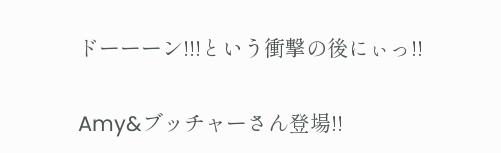ドーーーン!!!という衝撃の後にぃっ!!

Amy&ブッチャーさん登場!!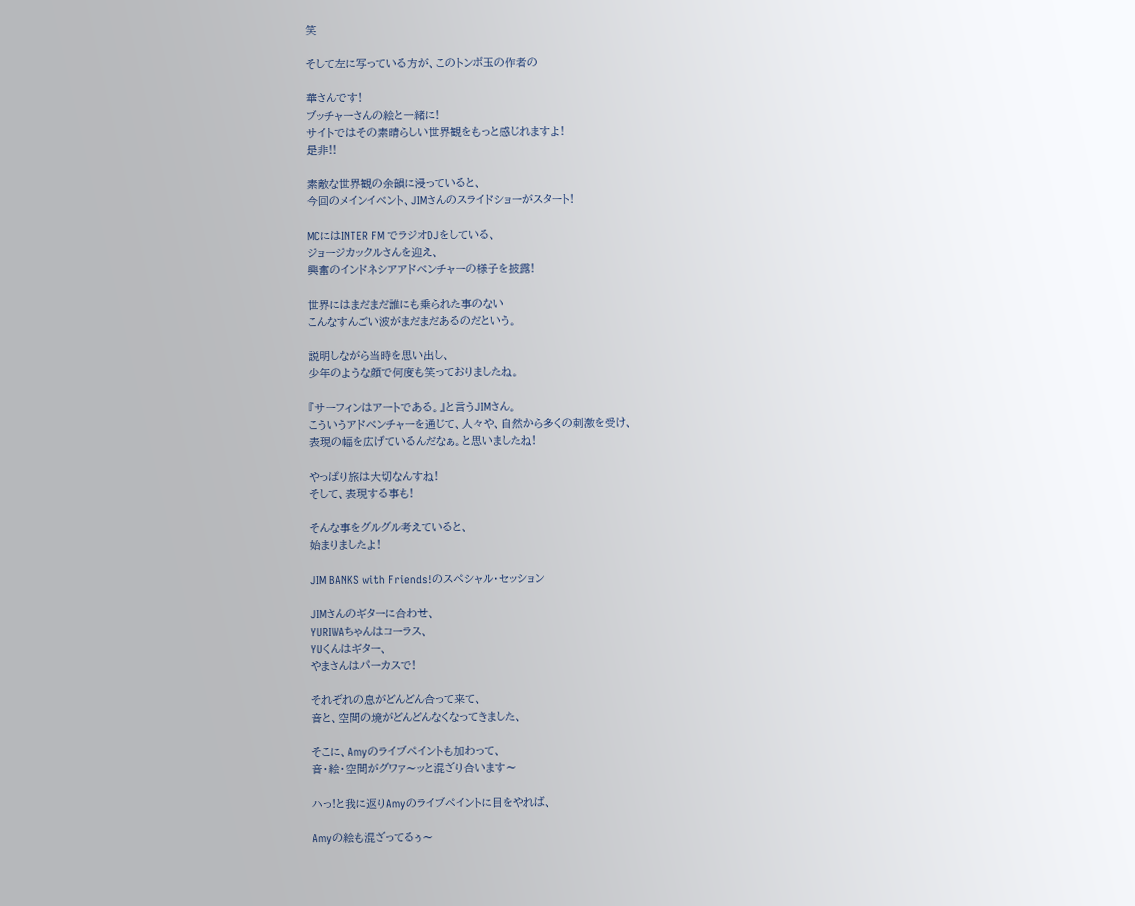笑

そして左に写っている方が、このトンボ玉の作者の

華さんです!
ブッチャーさんの絵と一緒に!
サイトではその素晴らしい世界観をもっと感じれますよ!
是非!!

素敵な世界観の余韻に浸っていると、
今回のメインイベント、JIMさんのスライドショーがスタート!

MCにはINTER FM でラジオDJをしている、
ジョージカックルさんを迎え、
興奮のインドネシアアドベンチャーの様子を披露!

世界にはまだまだ誰にも乗られた事のない
こんなすんごい波がまだまだあるのだという。

説明しながら当時を思い出し、
少年のような顔で何度も笑っておりましたね。

『サーフィンはアートである。』と言うJIMさん。
こういうアドベンチャーを通じて、人々や、自然から多くの刺激を受け、
表現の幅を広げているんだなぁ。と思いましたね!

やっぱり旅は大切なんすね!
そして、表現する事も!

そんな事をグルグル考えていると、
始まりましたよ!

JIM BANKS with Friends!のスペシャル・セッション

JIMさんのギターに合わせ、
YURIWAちゃんはコーラス、
YUくんはギター、
やまさんはパーカスで!

それぞれの息がどんどん合って来て、
音と、空間の境がどんどんなくなってきました、

そこに、Amyのライブペイントも加わって、
音・絵・空間がグワァ〜ッと混ざり合います〜

ハっ!と我に返りAmyのライブペイントに目をやれば、

Amyの絵も混ざってるぅ〜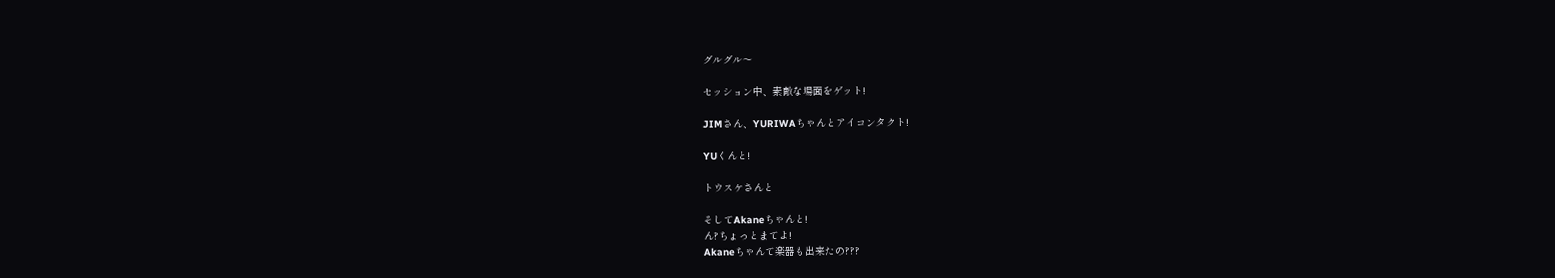グルグル〜

セッション中、素敵な場面をゲット!

JIMさん、YURIWAちゃんとアイコンタクト!

YUくんと!

トウスケさんと

そしてAkaneちゃんと!
ん?ちょっとまてよ!
Akaneちゃんて楽器も出来たの???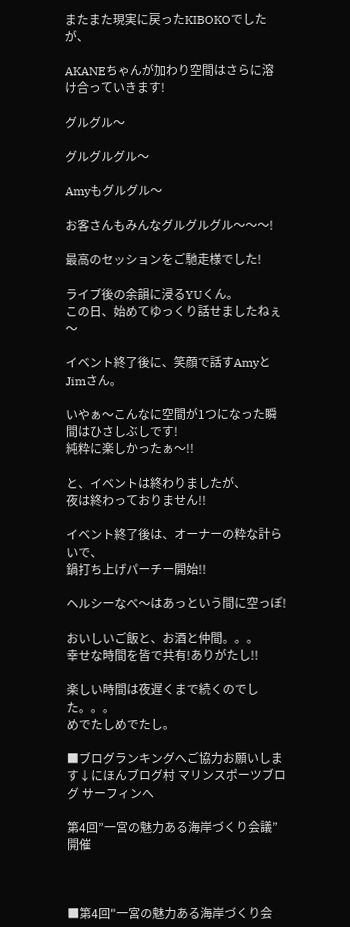またまた現実に戻ったKIBOKOでしたが、

AKANEちゃんが加わり空間はさらに溶け合っていきます!

グルグル〜

グルグルグル〜

Amyもグルグル〜

お客さんもみんなグルグルグル〜〜〜!

最高のセッションをご馳走様でした!

ライブ後の余韻に浸るYUくん。
この日、始めてゆっくり話せましたねぇ〜

イベント終了後に、笑顔で話すAmyとJimさん。

いやぁ〜こんなに空間が1つになった瞬間はひさしぶしです!
純粋に楽しかったぁ〜!!

と、イベントは終わりましたが、
夜は終わっておりません!!

イベント終了後は、オーナーの粋な計らいで、
鍋打ち上げパーチー開始!!

ヘルシーなべ〜はあっという間に空っぽ!

おいしいご飯と、お酒と仲間。。。
幸せな時間を皆で共有!ありがたし!!

楽しい時間は夜遅くまで続くのでした。。。
めでたしめでたし。

■ブログランキングへご協力お願いします↓にほんブログ村 マリンスポーツブログ サーフィンへ

第4回”一宮の魅力ある海岸づくり会議”開催



■第4回"一宮の魅力ある海岸づくり会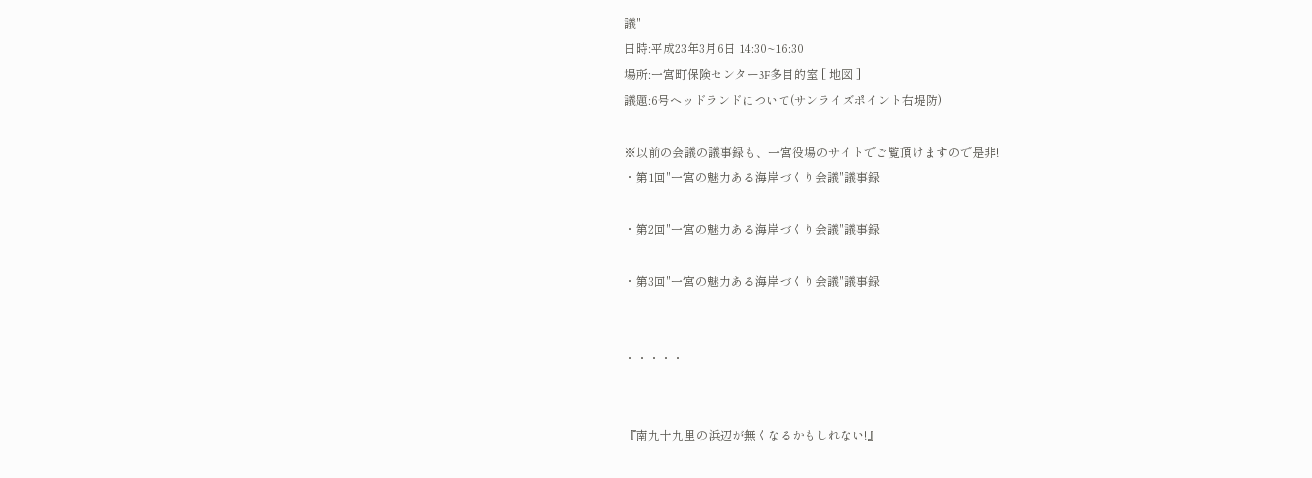議"
日時:平成23年3月6日 14:30~16:30
場所:一宮町保険センター3F多目的室 [ 地図 ]
議題:6号ヘッドランドについて(サンライズポイント右堤防)

※以前の会議の議事録も、一宮役場のサイトでご覧頂けますので是非!
・第1回"一宮の魅力ある海岸づくり会議"議事録

・第2回"一宮の魅力ある海岸づくり会議"議事録

・第3回"一宮の魅力ある海岸づくり会議"議事録


・・・・・


『南九十九里の浜辺が無くなるかもしれない!』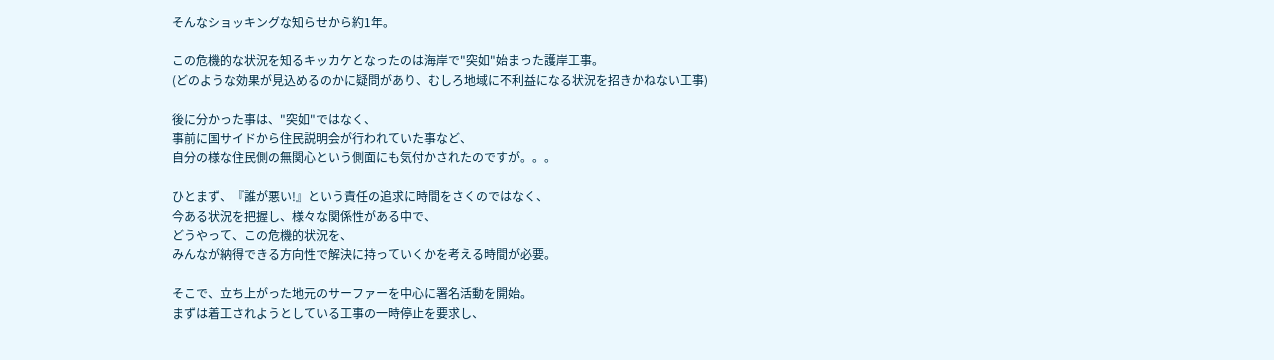そんなショッキングな知らせから約1年。

この危機的な状況を知るキッカケとなったのは海岸で"突如"始まった護岸工事。
(どのような効果が見込めるのかに疑問があり、むしろ地域に不利益になる状況を招きかねない工事)

後に分かった事は、"突如"ではなく、
事前に国サイドから住民説明会が行われていた事など、
自分の様な住民側の無関心という側面にも気付かされたのですが。。。

ひとまず、『誰が悪い!』という責任の追求に時間をさくのではなく、
今ある状況を把握し、様々な関係性がある中で、
どうやって、この危機的状況を、
みんなが納得できる方向性で解決に持っていくかを考える時間が必要。

そこで、立ち上がった地元のサーファーを中心に署名活動を開始。
まずは着工されようとしている工事の一時停止を要求し、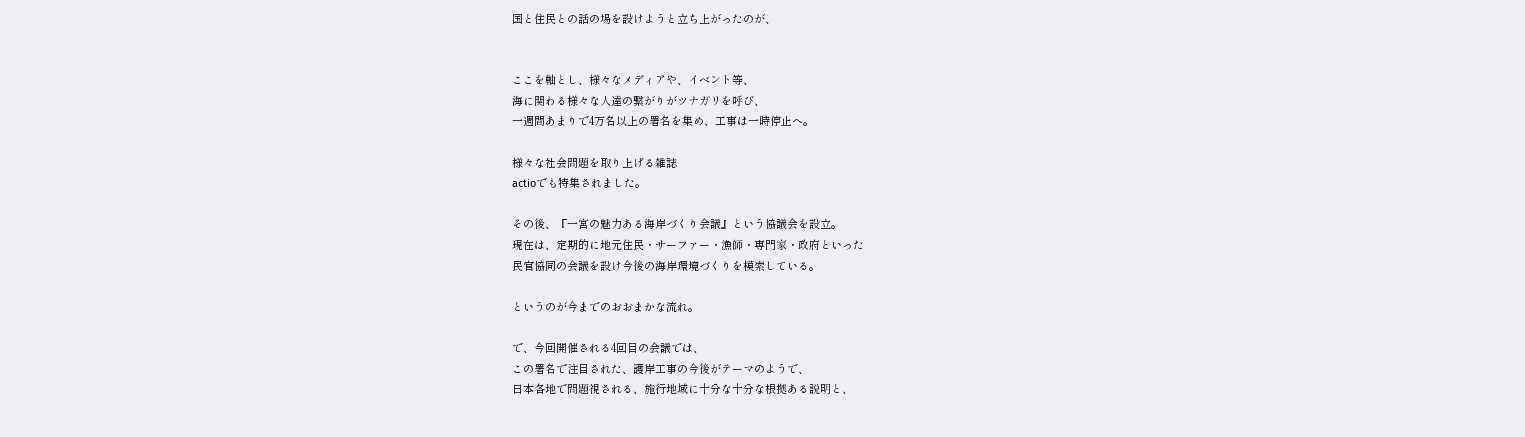国と住民との話の場を設けようと立ち上がったのが、


ここを軸とし、様々なメディアや、イベント等、
海に関わる様々な人達の繋がりがツナガリを呼び、
一週間あまりで4万名以上の署名を集め、工事は一時停止へ。

様々な社会問題を取り上げる雑誌
actioでも特集されました。

その後、『一宮の魅力ある海岸づくり会議』という協議会を設立。
現在は、定期的に地元住民・サーファー・漁師・専門家・政府といった
民官協同の会議を設け今後の海岸環境づくりを模索している。

というのが今までのおおまかな流れ。

で、今回開催される4回目の会議では、
この署名で注目された、護岸工事の今後がテーマのようで、
日本各地で問題視される、施行地域に十分な十分な根拠ある説明と、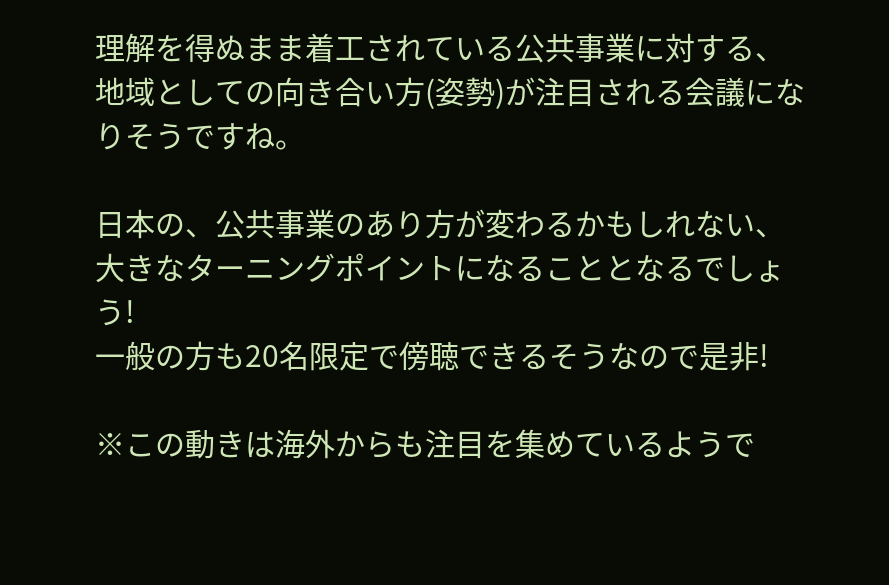理解を得ぬまま着工されている公共事業に対する、
地域としての向き合い方(姿勢)が注目される会議になりそうですね。

日本の、公共事業のあり方が変わるかもしれない、
大きなターニングポイントになることとなるでしょう!
一般の方も20名限定で傍聴できるそうなので是非!

※この動きは海外からも注目を集めているようで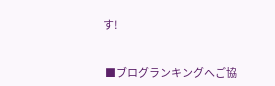す!


 ■ブログランキングへご協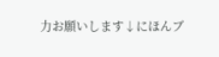力お願いします↓にほんブ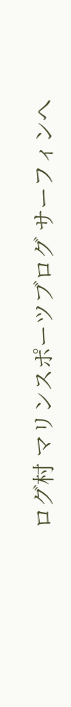ログ村 マリンスポーツブログ サーフィンへ